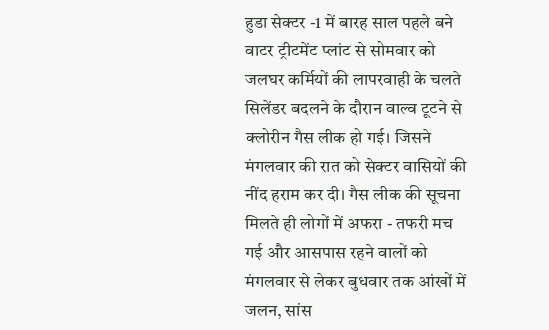हुडा सेक्टर -1 में बारह साल पहले बने वाटर ट्रीटमेंट प्लांट से सोमवार को जलघर कर्मियों की लापरवाही के चलते सिलेंडर बदलने के दौरान वाल्व टूटने से क्लोरीन गैस लीक हो गई। जिसने मंगलवार की रात को सेक्टर वासियों की नींद हराम कर दी। गैस लीक की सूचना मिलते ही लोगों में अफरा - तफरी मच गई और आसपास रहने वालों को मंगलवार से लेकर बुधवार तक आंखों में जलन, सांस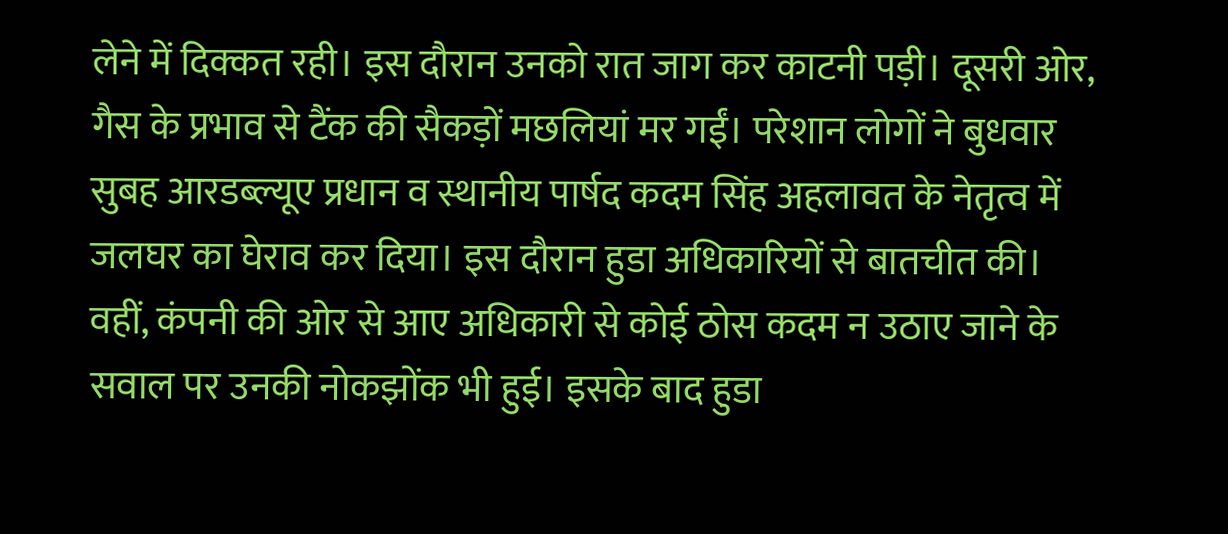लेने में दिक्कत रही। इस दौरान उनको रात जाग कर काटनी पड़ी। दूसरी ओर, गैस के प्रभाव से टैंक की सैकड़ों मछलियां मर गईं। परेशान लोगों ने बुधवार सुबह आरडब्ल्यूए प्रधान व स्थानीय पार्षद कदम सिंह अहलावत के नेतृत्व में जलघर का घेराव कर दिया। इस दौरान हुडा अधिकारियों से बातचीत की। वहीं, कंपनी की ओर से आए अधिकारी से कोई ठोस कदम न उठाए जाने के सवाल पर उनकी नोकझोंक भी हुई। इसके बाद हुडा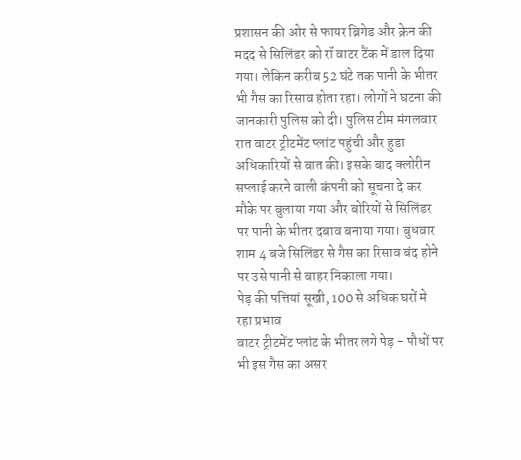प्रशासन की ओर से फायर ब्रिगेड और क्रेन की मदद से सिलिंडर को रॉ वाटर टैंक में डाल दिया गया। लेकिन करीब 52 घंटे तक पानी के भीतर भी गैस का रिसाव होता रहा। लोगों ने घटना की जानकारी पुलिस को दी। पुलिस टीम मंगलवार रात वाटर ट्रीटमेंट प्लांट पहुंची और हुडा अधिकारियों से बात की। इसके बाद क्लोरीन सप्लाई करने वाली कंपनी को सूचना दे कर मौके पर बुलाया गया और बोरियों से सिलिंडर पर पानी के भीतर दबाव बनाया गया। बुधवार शाम 4 बजे सिलिंडर से गैस का रिसाव बंद होने पर उसे पानी से बाहर निकाला गया।
पेड़ की पत्तियां सूखी, 100 से अधिक घरों मे रहा प्रभाव
वाटर ट्रीटमेंट प्लांट के भीतर लगे पेड़ - पौधों पर भी इस गैस का असर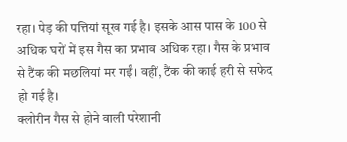रहा। पेड़ की पत्तियां सूख गई है। इसके आस पास के 100 से अधिक घरों में इस गैस का प्रभाव अधिक रहा। गैस के प्रभाव से टैंक की मछलियां मर गईं। वहीं, टैंक की काई हरी से सफेद हो गई है।
क्लोरीन गैस से होने वाली परेशानी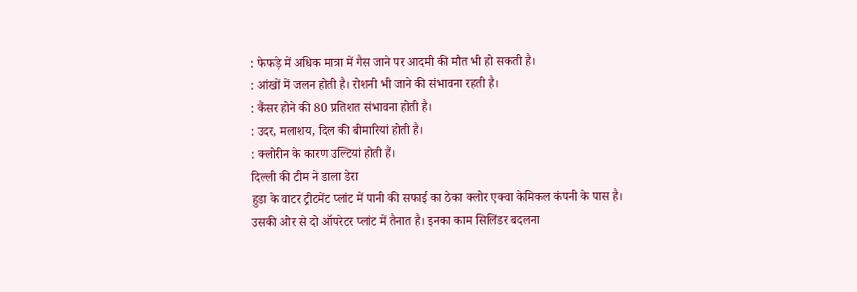: फेफड़े में अधिक मात्रा में गैस जाने पर आदमी की मौत भी हो सकती है।
: आंखों में जलन होती है। रोशनी भी जाने की संभावना रहती है।
: कैंसर होने की 80 प्रतिशत संभावना होती है।
: उदर, मलाशय, दिल की बीमारियां होती है।
: क्लोरीन के कारण उल्टियां होती हैं।
दिल्ली की टीम ने डाला डेरा
हुडा के वाटर ट्रीटमेंट प्लांट में पानी की सफाई का ठेका क्लोर एक्वा केमिकल कंपनी के पास है। उसकी ओर से दो ऑपरेटर प्लांट में तैनात है। इनका काम सिलिंडर बदलना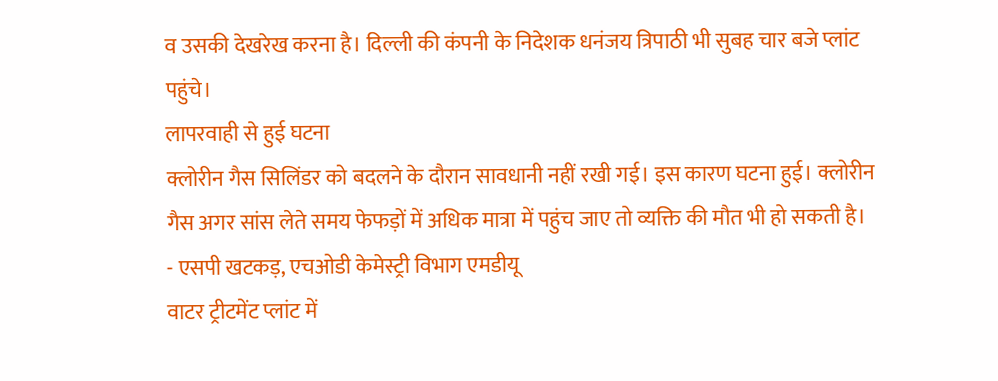व उसकी देखरेख करना है। दिल्ली की कंपनी के निदेशक धनंजय त्रिपाठी भी सुबह चार बजे प्लांट पहुंचे।
लापरवाही से हुई घटना
क्लोरीन गैस सिलिंडर को बदलने के दौरान सावधानी नहीं रखी गई। इस कारण घटना हुई। क्लोरीन गैस अगर सांस लेते समय फेफड़ों में अधिक मात्रा में पहुंच जाए तो व्यक्ति की मौत भी हो सकती है।
- एसपी खटकड़, एचओडी केमेस्ट्री विभाग एमडीयू
वाटर ट्रीटमेंट प्लांट में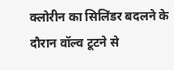क्लोरीन का सिलिंडर बदलने के दौरान वॉल्व टूटने से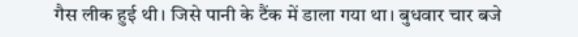गैस लीक हुई थी। जिसे पानी के टैंक में डाला गया था। बुधवार चार बजे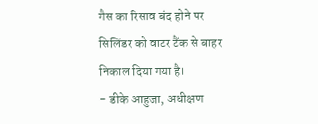गैस का रिसाव बंद होने पर सिलिंडर को वाटर टैंक से बाहर निकाल दिया गया है।
- डीके आहुजा, अधीक्षण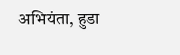अभियंता, हुडा